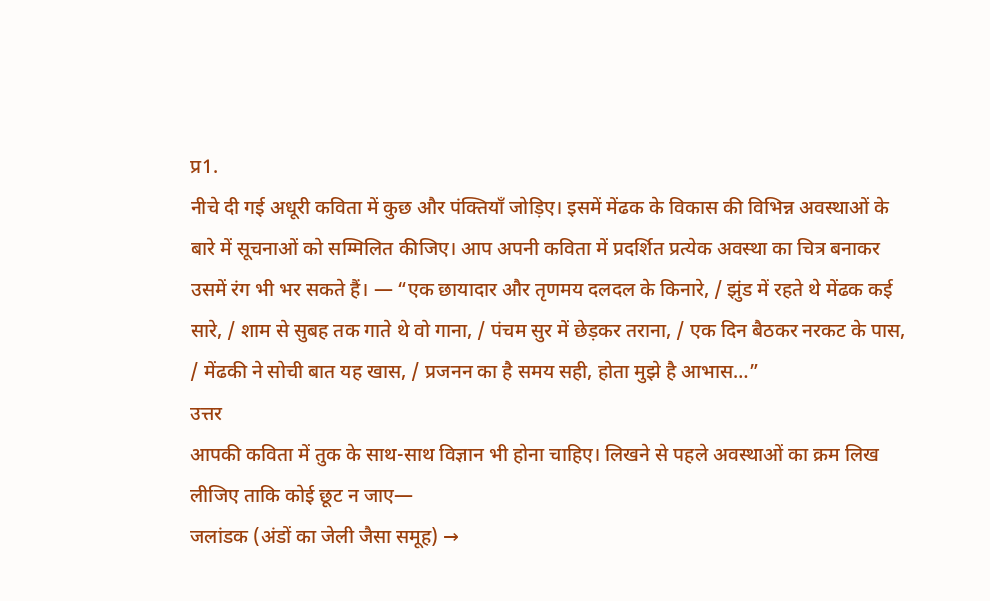प्र1.
नीचे दी गई अधूरी कविता में कुछ और पंक्तियाँ जोड़िए। इसमें मेंढक के विकास की विभिन्न अवस्थाओं के बारे में सूचनाओं को सम्मिलित कीजिए। आप अपनी कविता में प्रदर्शित प्रत्येक अवस्था का चित्र बनाकर उसमें रंग भी भर सकते हैं। — “एक छायादार और तृणमय दलदल के किनारे, / झुंड में रहते थे मेंढक कई सारे, / शाम से सुबह तक गाते थे वो गाना, / पंचम सुर में छेड़कर तराना, / एक दिन बैठकर नरकट के पास, / मेंढकी ने सोची बात यह खास, / प्रजनन का है समय सही, होता मुझे है आभास…”
उत्तर
आपकी कविता में तुक के साथ-साथ विज्ञान भी होना चाहिए। लिखने से पहले अवस्थाओं का क्रम लिख लीजिए ताकि कोई छूट न जाए—
जलांडक (अंडों का जेली जैसा समूह) →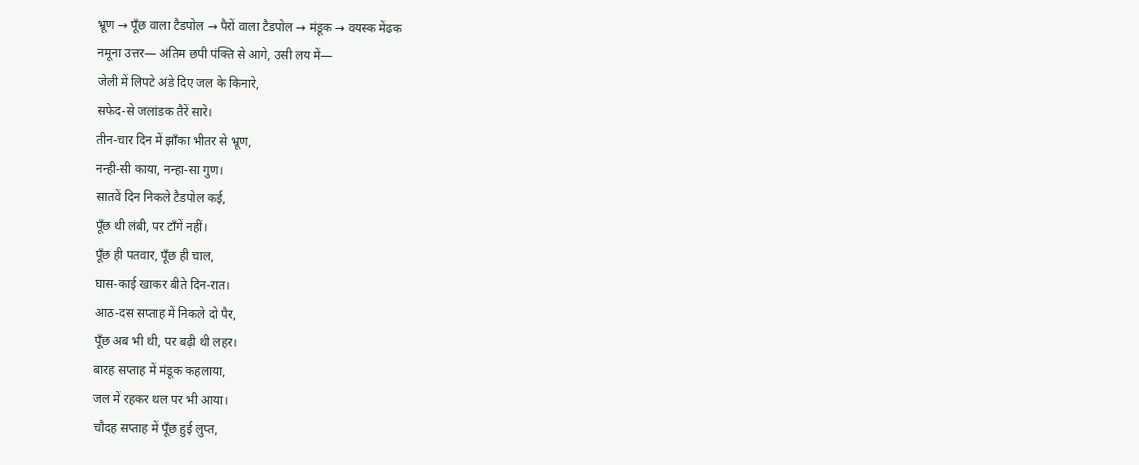भ्रूण → पूँछ वाला टैडपोल → पैरों वाला टैडपोल → मंडूक → वयस्क मेंढक
नमूना उत्तर— अंतिम छपी पंक्ति से आगे, उसी लय में—
जेली में लिपटे अंडे दिए जल के किनारे,
सफेद-से जलांडक तैरें सारे।
तीन-चार दिन में झाँका भीतर से भ्रूण,
नन्ही-सी काया, नन्हा-सा गुण।
सातवें दिन निकले टैडपोल कई,
पूँछ थी लंबी, पर टाँगें नहीं।
पूँछ ही पतवार, पूँछ ही चाल,
घास-काई खाकर बीते दिन-रात।
आठ-दस सप्ताह में निकले दो पैर,
पूँछ अब भी थी, पर बढ़ी थी लहर।
बारह सप्ताह में मंडूक कहलाया,
जल में रहकर थल पर भी आया।
चौदह सप्ताह में पूँछ हुई लुप्त,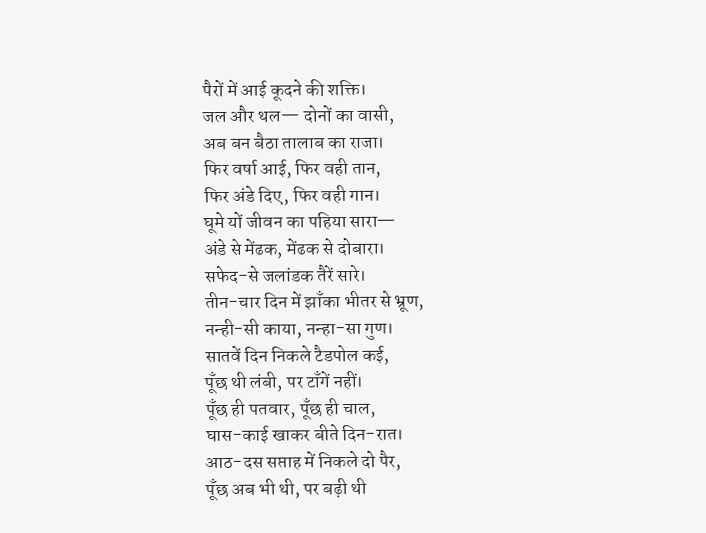पैरों में आई कूदने की शक्ति।
जल और थल— दोनों का वासी,
अब बन बैठा तालाब का राजा।
फिर वर्षा आई, फिर वही तान,
फिर अंडे दिए, फिर वही गान।
घूमे यों जीवन का पहिया सारा—
अंडे से मेंढक, मेंढक से दोबारा।
सफेद-से जलांडक तैरें सारे।
तीन-चार दिन में झाँका भीतर से भ्रूण,
नन्ही-सी काया, नन्हा-सा गुण।
सातवें दिन निकले टैडपोल कई,
पूँछ थी लंबी, पर टाँगें नहीं।
पूँछ ही पतवार, पूँछ ही चाल,
घास-काई खाकर बीते दिन-रात।
आठ-दस सप्ताह में निकले दो पैर,
पूँछ अब भी थी, पर बढ़ी थी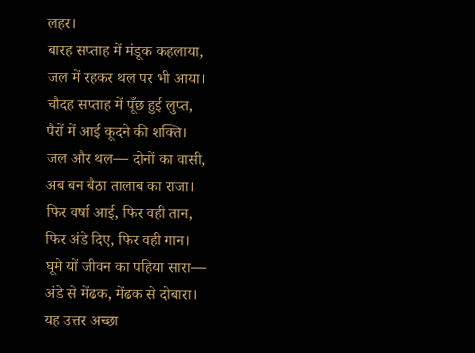लहर।
बारह सप्ताह में मंडूक कहलाया,
जल में रहकर थल पर भी आया।
चौदह सप्ताह में पूँछ हुई लुप्त,
पैरों में आई कूदने की शक्ति।
जल और थल— दोनों का वासी,
अब बन बैठा तालाब का राजा।
फिर वर्षा आई, फिर वही तान,
फिर अंडे दिए, फिर वही गान।
घूमे यों जीवन का पहिया सारा—
अंडे से मेंढक, मेंढक से दोबारा।
यह उत्तर अच्छा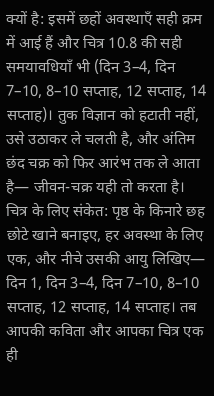क्यों है: इसमें छहों अवस्थाएँ सही क्रम में आई हैं और चित्र 10.8 की सही समयावधियाँ भी (दिन 3–4, दिन 7–10, 8–10 सप्ताह, 12 सप्ताह, 14 सप्ताह)। तुक विज्ञान को हटाती नहीं, उसे उठाकर ले चलती है, और अंतिम छंद चक्र को फिर आरंभ तक ले आता है— जीवन-चक्र यही तो करता है।
चित्र के लिए संकेत: पृष्ठ के किनारे छह छोटे खाने बनाइए, हर अवस्था के लिए एक, और नीचे उसकी आयु लिखिए— दिन 1, दिन 3–4, दिन 7–10, 8–10 सप्ताह, 12 सप्ताह, 14 सप्ताह। तब आपकी कविता और आपका चित्र एक ही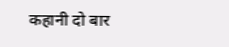कहानी दो बार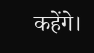कहेंगे।